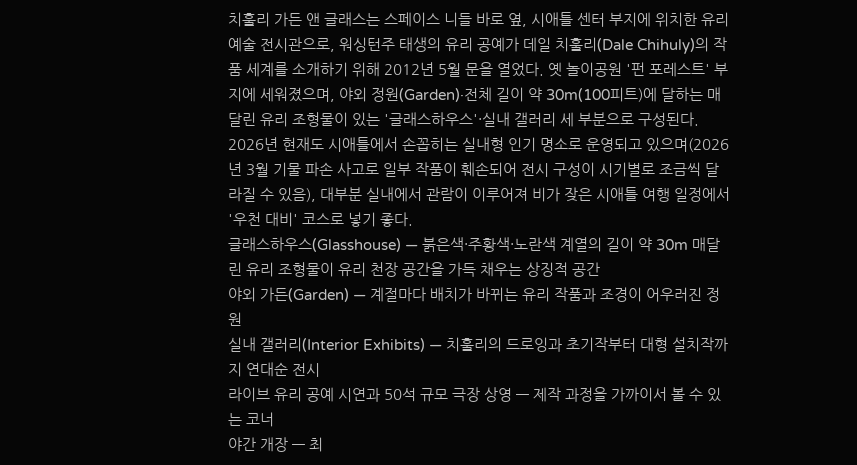치훌리 가든 앤 글래스는 스페이스 니들 바로 옆, 시애틀 센터 부지에 위치한 유리 예술 전시관으로, 워싱턴주 태생의 유리 공예가 데일 치훌리(Dale Chihuly)의 작품 세계를 소개하기 위해 2012년 5월 문을 열었다. 옛 놀이공원 '펀 포레스트' 부지에 세워졌으며, 야외 정원(Garden)·전체 길이 약 30m(100피트)에 달하는 매달린 유리 조형물이 있는 '글래스하우스'·실내 갤러리 세 부분으로 구성된다. 2026년 현재도 시애틀에서 손꼽히는 실내형 인기 명소로 운영되고 있으며(2026년 3월 기물 파손 사고로 일부 작품이 훼손되어 전시 구성이 시기별로 조금씩 달라질 수 있음), 대부분 실내에서 관람이 이루어져 비가 잦은 시애틀 여행 일정에서 '우천 대비' 코스로 넣기 좋다.
글래스하우스(Glasshouse) — 붉은색·주황색·노란색 계열의 길이 약 30m 매달린 유리 조형물이 유리 천장 공간을 가득 채우는 상징적 공간
야외 가든(Garden) — 계절마다 배치가 바뀌는 유리 작품과 조경이 어우러진 정원
실내 갤러리(Interior Exhibits) — 치훌리의 드로잉과 초기작부터 대형 설치작까지 연대순 전시
라이브 유리 공예 시연과 50석 규모 극장 상영 — 제작 과정을 가까이서 볼 수 있는 코너
야간 개장 — 최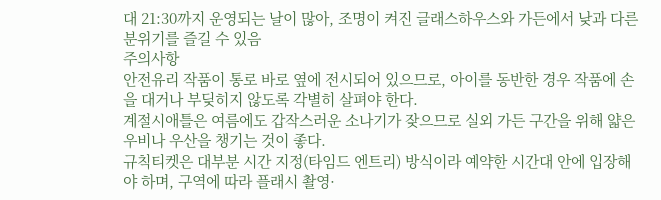대 21:30까지 운영되는 날이 많아, 조명이 켜진 글래스하우스와 가든에서 낮과 다른 분위기를 즐길 수 있음
주의사항
안전유리 작품이 통로 바로 옆에 전시되어 있으므로, 아이를 동반한 경우 작품에 손을 대거나 부딪히지 않도록 각별히 살펴야 한다.
계절시애틀은 여름에도 갑작스러운 소나기가 잦으므로 실외 가든 구간을 위해 얇은 우비나 우산을 챙기는 것이 좋다.
규칙티켓은 대부분 시간 지정(타임드 엔트리) 방식이라 예약한 시간대 안에 입장해야 하며, 구역에 따라 플래시 촬영·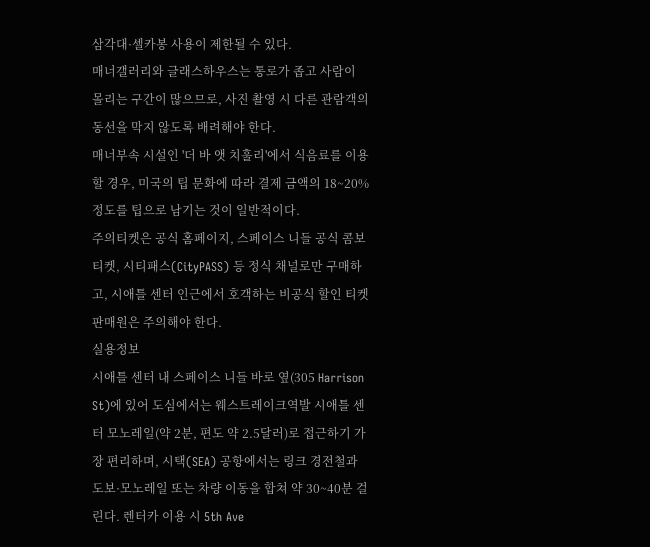삼각대·셀카봉 사용이 제한될 수 있다.
매너갤러리와 글래스하우스는 통로가 좁고 사람이 몰리는 구간이 많으므로, 사진 촬영 시 다른 관람객의 동선을 막지 않도록 배려해야 한다.
매너부속 시설인 '더 바 앳 치훌리'에서 식음료를 이용할 경우, 미국의 팁 문화에 따라 결제 금액의 18~20% 정도를 팁으로 남기는 것이 일반적이다.
주의티켓은 공식 홈페이지, 스페이스 니들 공식 콤보 티켓, 시티패스(CityPASS) 등 정식 채널로만 구매하고, 시애틀 센터 인근에서 호객하는 비공식 할인 티켓 판매원은 주의해야 한다.
실용정보
시애틀 센터 내 스페이스 니들 바로 옆(305 Harrison St)에 있어 도심에서는 웨스트레이크역발 시애틀 센터 모노레일(약 2분, 편도 약 2.5달러)로 접근하기 가장 편리하며, 시택(SEA) 공항에서는 링크 경전철과 도보·모노레일 또는 차량 이동을 합쳐 약 30~40분 걸린다. 렌터카 이용 시 5th Ave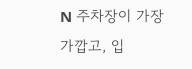N 주차장이 가장 가깝고, 입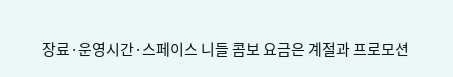장료·운영시간·스페이스 니들 콤보 요금은 계절과 프로모션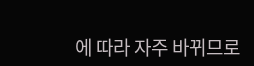에 따라 자주 바뀌므로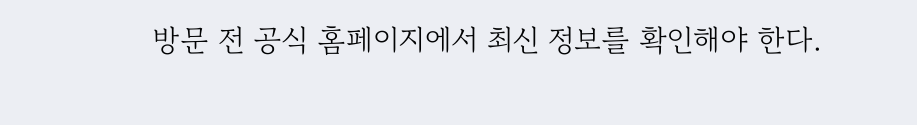방문 전 공식 홈페이지에서 최신 정보를 확인해야 한다.